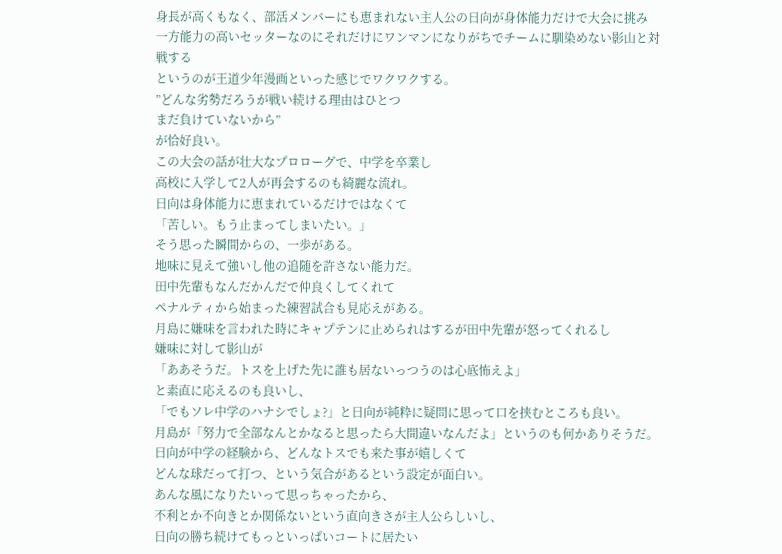身長が高くもなく、部活メンバーにも恵まれない主人公の日向が身体能力だけで大会に挑み
一方能力の高いセッターなのにそれだけにワンマンになりがちでチームに馴染めない影山と対戦する
というのが王道少年漫画といった感じでワクワクする。
”どんな劣勢だろうが戦い続ける理由はひとつ
まだ負けていないから”
が恰好良い。
この大会の話が壮大なプロローグで、中学を卒業し
高校に入学して2人が再会するのも綺麗な流れ。
日向は身体能力に恵まれているだけではなくて
「苦しい。もう止まってしまいたい。」
そう思った瞬間からの、一歩がある。
地味に見えて強いし他の追随を許さない能力だ。
田中先輩もなんだかんだで仲良くしてくれて
ペナルティから始まった練習試合も見応えがある。
月島に嫌味を言われた時にキャプテンに止められはするが田中先輩が怒ってくれるし
嫌味に対して影山が
「ああそうだ。トスを上げた先に誰も居ないっつうのは心底怖えよ」
と素直に応えるのも良いし、
「でもソレ中学のハナシでしょ?」と日向が純粋に疑問に思って口を挟むところも良い。
月島が「努力で全部なんとかなると思ったら大間違いなんだよ」というのも何かありそうだ。
日向が中学の経験から、どんなトスでも来た事が嬉しくて
どんな球だって打つ、という気合があるという設定が面白い。
あんな風になりたいって思っちゃったから、
不利とか不向きとか関係ないという直向きさが主人公らしいし、
日向の勝ち続けてもっといっぱいコートに居たい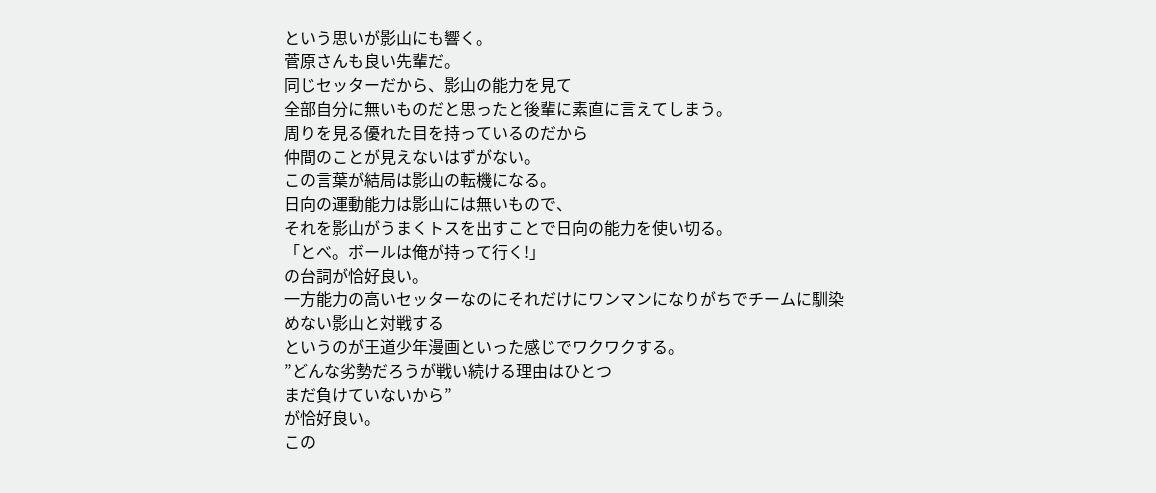という思いが影山にも響く。
菅原さんも良い先輩だ。
同じセッターだから、影山の能力を見て
全部自分に無いものだと思ったと後輩に素直に言えてしまう。
周りを見る優れた目を持っているのだから
仲間のことが見えないはずがない。
この言葉が結局は影山の転機になる。
日向の運動能力は影山には無いもので、
それを影山がうまくトスを出すことで日向の能力を使い切る。
「とべ。ボールは俺が持って行く!」
の台詞が恰好良い。
一方能力の高いセッターなのにそれだけにワンマンになりがちでチームに馴染めない影山と対戦する
というのが王道少年漫画といった感じでワクワクする。
”どんな劣勢だろうが戦い続ける理由はひとつ
まだ負けていないから”
が恰好良い。
この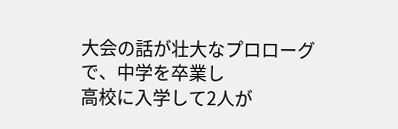大会の話が壮大なプロローグで、中学を卒業し
高校に入学して2人が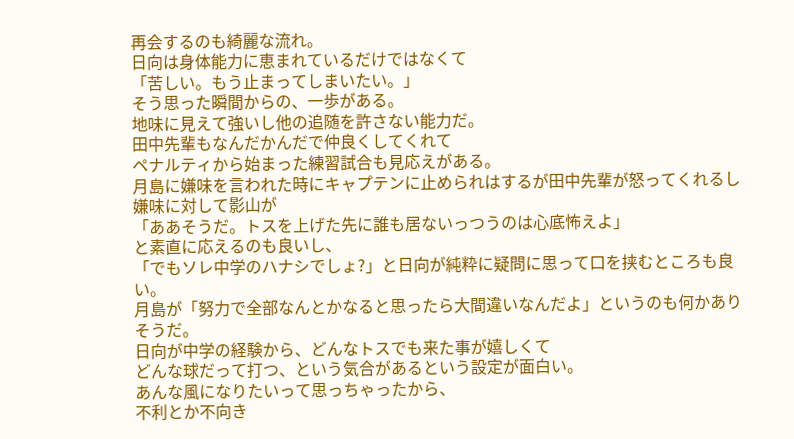再会するのも綺麗な流れ。
日向は身体能力に恵まれているだけではなくて
「苦しい。もう止まってしまいたい。」
そう思った瞬間からの、一歩がある。
地味に見えて強いし他の追随を許さない能力だ。
田中先輩もなんだかんだで仲良くしてくれて
ペナルティから始まった練習試合も見応えがある。
月島に嫌味を言われた時にキャプテンに止められはするが田中先輩が怒ってくれるし
嫌味に対して影山が
「ああそうだ。トスを上げた先に誰も居ないっつうのは心底怖えよ」
と素直に応えるのも良いし、
「でもソレ中学のハナシでしょ?」と日向が純粋に疑問に思って口を挟むところも良い。
月島が「努力で全部なんとかなると思ったら大間違いなんだよ」というのも何かありそうだ。
日向が中学の経験から、どんなトスでも来た事が嬉しくて
どんな球だって打つ、という気合があるという設定が面白い。
あんな風になりたいって思っちゃったから、
不利とか不向き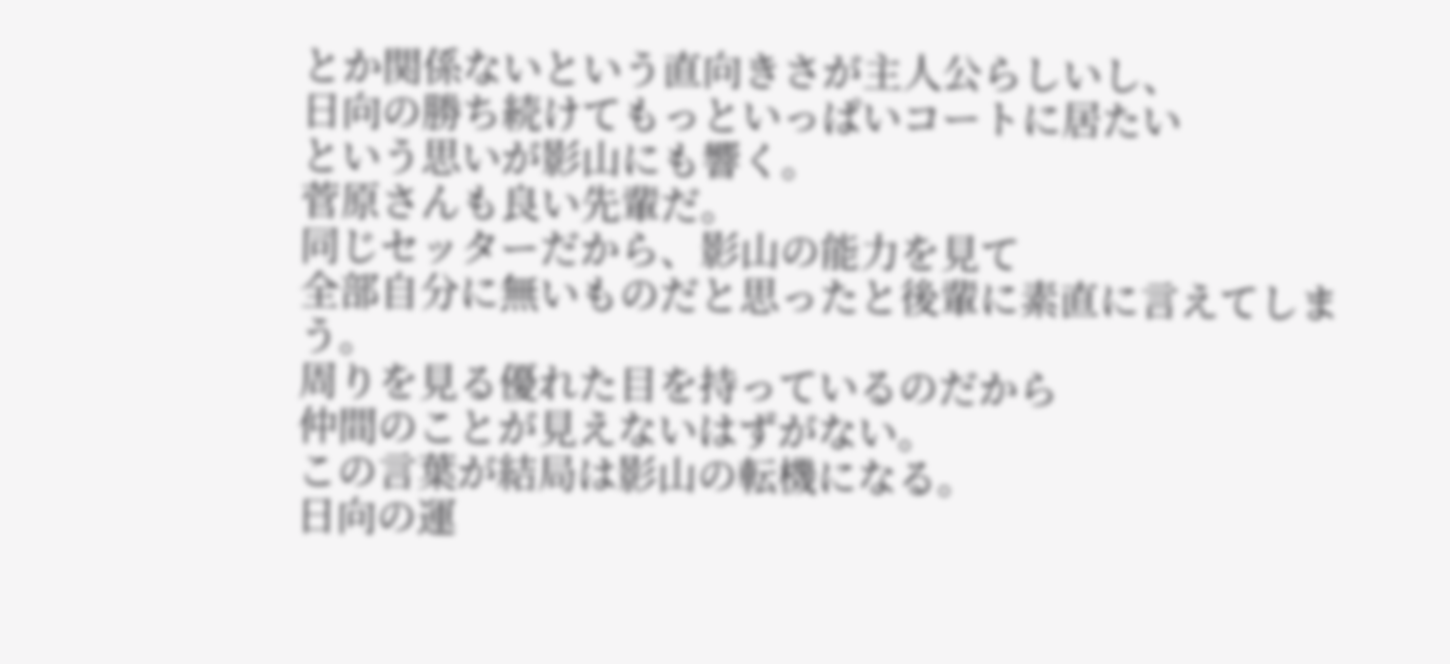とか関係ないという直向きさが主人公らしいし、
日向の勝ち続けてもっといっぱいコートに居たい
という思いが影山にも響く。
菅原さんも良い先輩だ。
同じセッターだから、影山の能力を見て
全部自分に無いものだと思ったと後輩に素直に言えてしまう。
周りを見る優れた目を持っているのだから
仲間のことが見えないはずがない。
この言葉が結局は影山の転機になる。
日向の運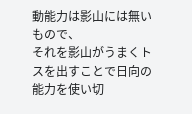動能力は影山には無いもので、
それを影山がうまくトスを出すことで日向の能力を使い切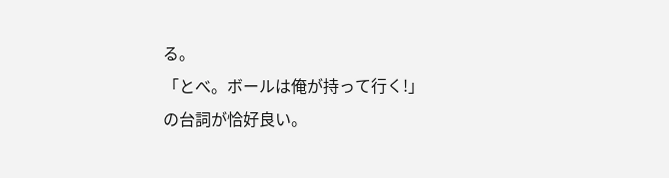る。
「とべ。ボールは俺が持って行く!」
の台詞が恰好良い。